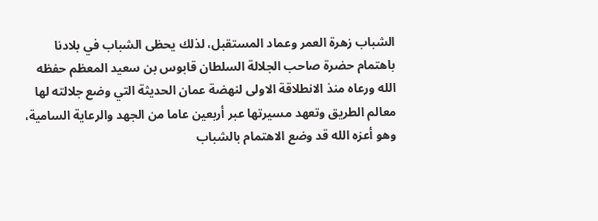الشباب زهرة العمر وعماد المستقبل، لذلك يحظى الشباب في بلادنا باهتمام حضرة صاحب الجلالة السلطان قابوس بن سعيد المعظم حفظه الله ورعاه منذ الانطلاقة الاولى لنهضة عمان الحديثة التي وضع جلالته لها معالم الطريق وتعهد مسيرتها عبر أربعين عاما من الجهد والرعاية السامية، وهو أعزه الله قد وضع الاهتمام بالشباب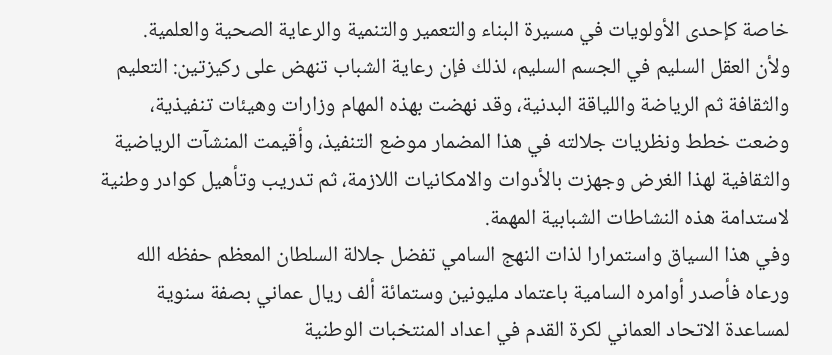خاصة كإحدى الأولويات في مسيرة البناء والتعمير والتنمية والرعاية الصحية والعلمية.
ولأن العقل السليم في الجسم السليم، لذلك فإن رعاية الشباب تنهض على ركيزتين: التعليم والثقافة ثم الرياضة واللياقة البدنية، وقد نهضت بهذه المهام وزارات وهيئات تنفيذية، وضعت خطط ونظريات جلالته في هذا المضمار موضع التنفيذ، وأقيمت المنشآت الرياضية والثقافية لهذا الغرض وجهزت بالأدوات والامكانيات اللازمة، ثم تدريب وتأهيل كوادر وطنية لاستدامة هذه النشاطات الشبابية المهمة.
وفي هذا السياق واستمرارا لذات النهج السامي تفضل جلالة السلطان المعظم حفظه الله ورعاه فأصدر أوامره السامية باعتماد مليونين وستمائة ألف ريال عماني بصفة سنوية لمساعدة الاتحاد العماني لكرة القدم في اعداد المنتخبات الوطنية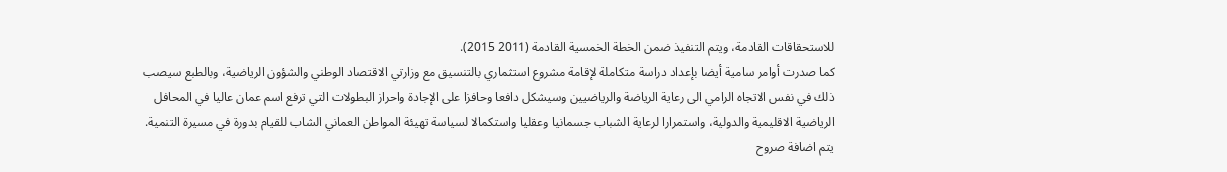للاستحقاقات القادمة، ويتم التنفيذ ضمن الخطة الخمسية القادمة (2011 2015).
كما صدرت أوامر سامية أيضا بإعداد دراسة متكاملة لإقامة مشروع استثماري بالتنسيق مع وزارتي الاقتصاد الوطني والشؤون الرياضية، وبالطبع سيصب ذلك في نفس الاتجاه الرامي الى رعاية الرياضة والرياضيين وسيشكل دافعا وحافزا على الإجادة واحراز البطولات التي ترفع اسم عمان عاليا في المحافل الرياضية الاقليمية والدولية، واستمرارا لرعاية الشباب جسمانيا وعقليا واستكمالا لسياسة تهيئة المواطن العماني الشاب للقيام بدورة في مسيرة التنمية.
يتم اضافة صروح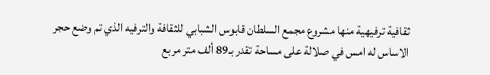ثقافية ترفيهية منها مشروع مجمع السلطان قابوس الشبابي للثقافة والترفيه الذي تم وضع حجر الاساس له امس في صلالة على مساحة تقدر بـ89 ألف متر مربع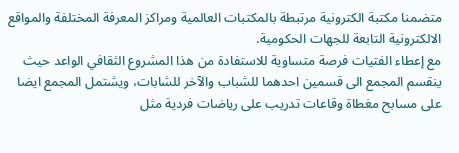متضمنا مكتبة الكترونية مرتبطة بالمكتبات العالمية ومراكز المعرفة المختلفة والمواقع الالكترونية التابعة للجهات الحكومية.
مع إعطاء الفتيات فرصة متساوية للاستفادة من هذا المشروع الثقافي الواعد حيث ينقسم المجمع الى قسمين احدهما للشباب والآخر للشابات، ويشتمل المجمع ايضا على مسابح مغطاة وقاعات تدريب على رياضات فردية مثل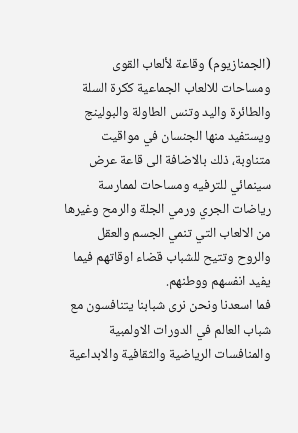(الجمنازيوم) وقاعة لألعاب القوى ومساحات للالعاب الجماعية ككرة السلة والطائرة واليد وتنس الطاولة والبولينج ويستفيد منها الجنسان في مواقيت متناوبة، ذلك بالاضافة الى قاعة عرض سينمائي للترفيه ومساحات لممارسة رياضات الجري ورمي الجلة والرمح وغيرها من الالعاب التي تنمي الجسم والعقل والروح وتتيح للشباب قضاء اوقاتهم فيما يفيد انفسهم ووطنهم.
فما اسعدنا ونحن نرى شبابنا يتنافسون مع شباب العالم في الدورات الاولمبية والمنافسات الرياضية والثقافية والابداعية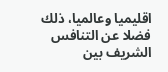اقليميا وعالميا، ذلك فضلا عن التنافس الشريف بين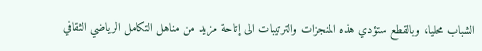الشباب محليا، وبالقطع ستؤدي هذه المنجزات والترتيبات الى إتاحة مزيد من مناهل التكامل الرياضي الثقافي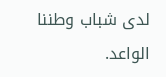لدى شباب وطننا الواعد.